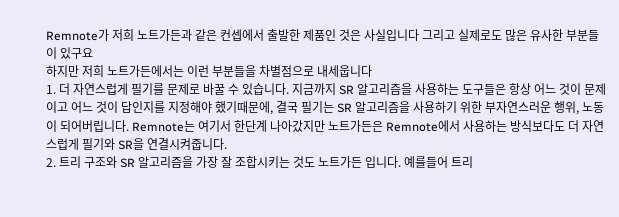Remnote가 저희 노트가든과 같은 컨셉에서 출발한 제품인 것은 사실입니다 그리고 실제로도 많은 유사한 부분들이 있구요
하지만 저희 노트가든에서는 이런 부분들을 차별점으로 내세웁니다
1. 더 자연스럽게 필기를 문제로 바꿀 수 있습니다. 지금까지 SR 알고리즘을 사용하는 도구들은 항상 어느 것이 문제이고 어느 것이 답인지를 지정해야 했기때문에, 결국 필기는 SR 알고리즘을 사용하기 위한 부자연스러운 행위, 노동이 되어버립니다. Remnote는 여기서 한단계 나아갔지만 노트가든은 Remnote에서 사용하는 방식보다도 더 자연스럽게 필기와 SR을 연결시켜줍니다.
2. 트리 구조와 SR 알고리즘을 가장 잘 조합시키는 것도 노트가든 입니다. 예를들어 트리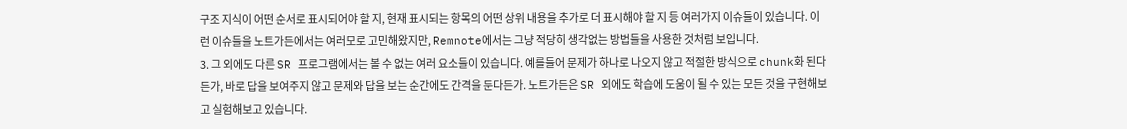구조 지식이 어떤 순서로 표시되어야 할 지, 현재 표시되는 항목의 어떤 상위 내용을 추가로 더 표시해야 할 지 등 여러가지 이슈들이 있습니다. 이런 이슈들을 노트가든에서는 여러모로 고민해왔지만, Remnote에서는 그냥 적당히 생각없는 방법들을 사용한 것처럼 보입니다.
3. 그 외에도 다른 SR 프로그램에서는 볼 수 없는 여러 요소들이 있습니다. 예를들어 문제가 하나로 나오지 않고 적절한 방식으로 chunk화 된다든가, 바로 답을 보여주지 않고 문제와 답을 보는 순간에도 간격을 둔다든가. 노트가든은 SR 외에도 학습에 도움이 될 수 있는 모든 것을 구현해보고 실험해보고 있습니다.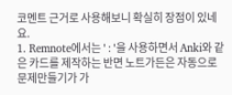코멘트 근거로 사용해보니 확실히 장점이 있네요.
1. Remnote에서는 ' : '을 사용하면서 Anki와 같은 카드를 제작하는 반면 노트가든은 자동으로 문제만들기가 가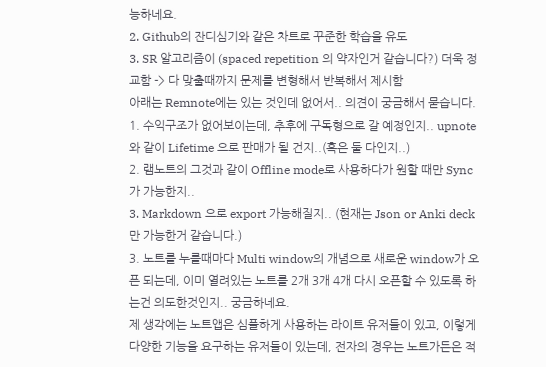능하네요.
2. Github의 잔디심기와 같은 차트로 꾸준한 학습을 유도
3. SR 알고리즘이 (spaced repetition 의 약자인거 같습니다?) 더욱 정교함 -> 다 맞출때까지 문제를 변형해서 반복해서 제시함
아래는 Remnote에는 있는 것인데 없어서.. 의견이 궁금해서 묻습니다.
1. 수익구조가 없어보이는데, 추후에 구독형으로 갈 예정인지.. upnote와 같이 Lifetime 으로 판매가 될 건지..(혹은 둘 다인지..)
2. 램노트의 그것과 같이 Offline mode로 사용하다가 원할 때만 Sync가 가능한지..
3. Markdown 으로 export 가능해질지.. (현재는 Json or Anki deck 만 가능한거 같습니다.)
3. 노트를 누를때마다 Multi window의 개념으로 새로운 window가 오픈 되는데, 이미 열려있는 노트를 2개 3개 4개 다시 오픈할 수 있도록 하는건 의도한것인지.. 궁금하네요.
제 생각에는 노트앱은 심플하게 사용하는 라이트 유저들이 있고, 이렇게 다양한 기능을 요구하는 유저들이 있는데, 전자의 경우는 노트가든은 적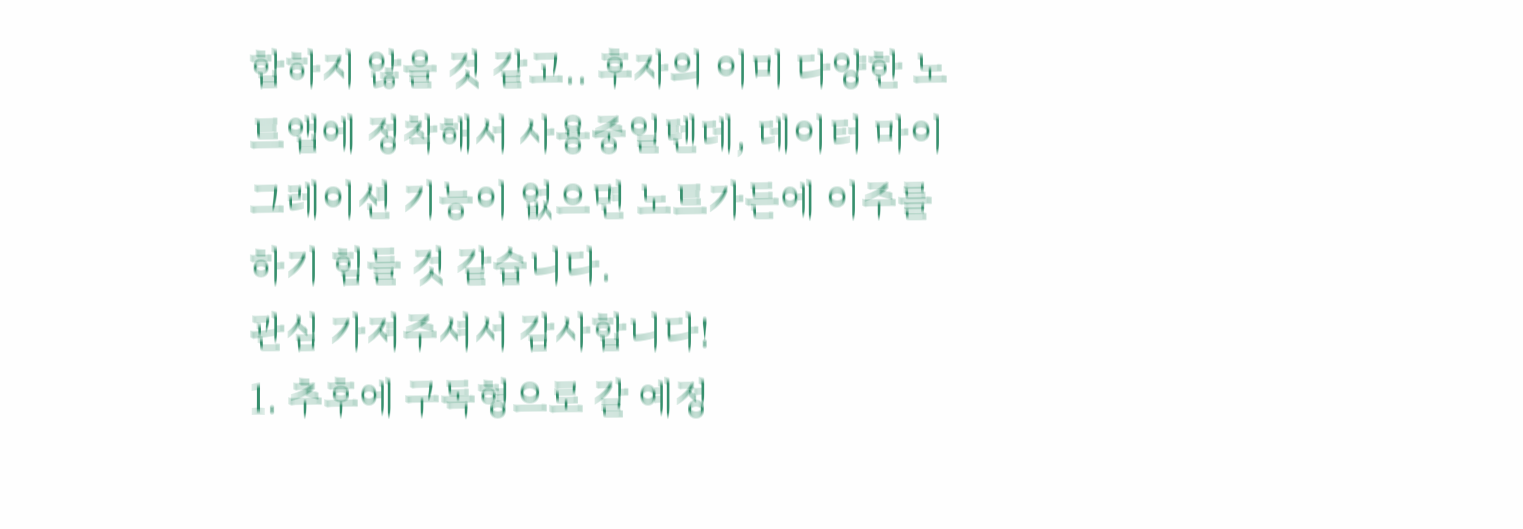합하지 않을 것 같고.. 후자의 이미 다양한 노트앱에 정착해서 사용중일텐데, 데이터 마이그레이션 기능이 없으면 노트가든에 이주를 하기 힘들 것 같습니다.
관심 가져주셔서 감사합니다!
1. 추후에 구독형으로 갈 예정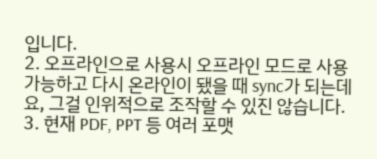입니다.
2. 오프라인으로 사용시 오프라인 모드로 사용 가능하고 다시 온라인이 됐을 때 sync가 되는데요, 그걸 인위적으로 조작할 수 있진 않습니다.
3. 현재 PDF, PPT 등 여러 포맷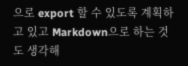으로 export 할 수 있도록 계획하고 있고 Markdown으로 하는 것도 생각해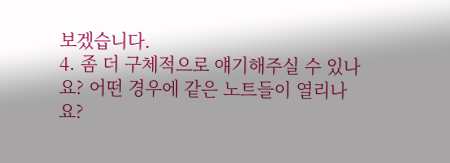보겠습니다.
4. 좀 더 구체적으로 얘기해주실 수 있나요? 어떤 경우에 같은 노트들이 열리나요?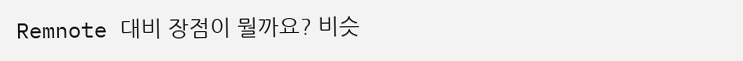Remnote 대비 장점이 뭘까요? 비슷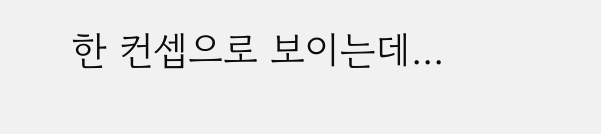한 컨셉으로 보이는데...